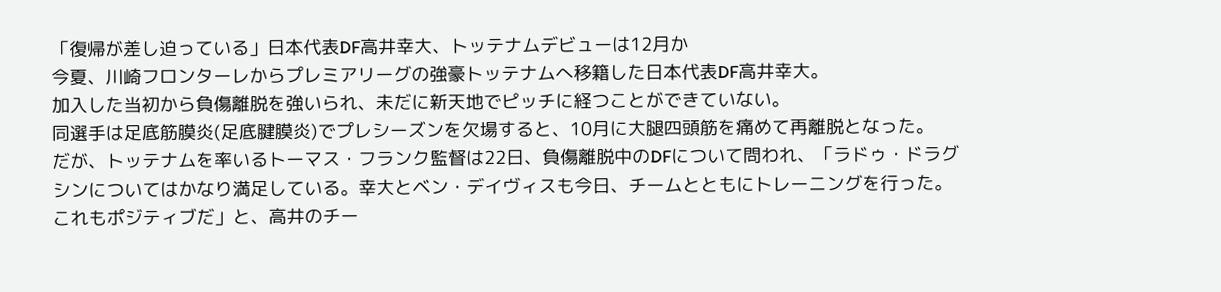「復帰が差し迫っている」日本代表DF高井幸大、トッテナムデビューは12月か
今夏、川崎フロンターレからプレミアリーグの強豪トッテナムへ移籍した日本代表DF高井幸大。
加入した当初から負傷離脱を強いられ、未だに新天地でピッチに経つことができていない。
同選手は足底筋膜炎(足底腱膜炎)でプレシーズンを欠場すると、10月に大腿四頭筋を痛めて再離脱となった。
だが、トッテナムを率いるトーマス・フランク監督は22日、負傷離脱中のDFについて問われ、「ラドゥ・ドラグシンについてはかなり満足している。幸大とベン・デイヴィスも今日、チームとともにトレーニングを行った。これもポジティブだ」と、高井のチー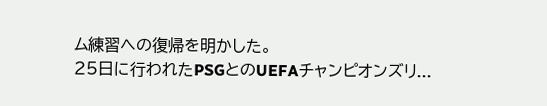ム練習への復帰を明かした。
25日に行われたPSGとのUEFAチャンピオンズリ...